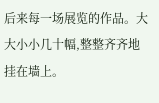后来每一场展览的作品。大大小小几十幅,整整齐齐地挂在墙上。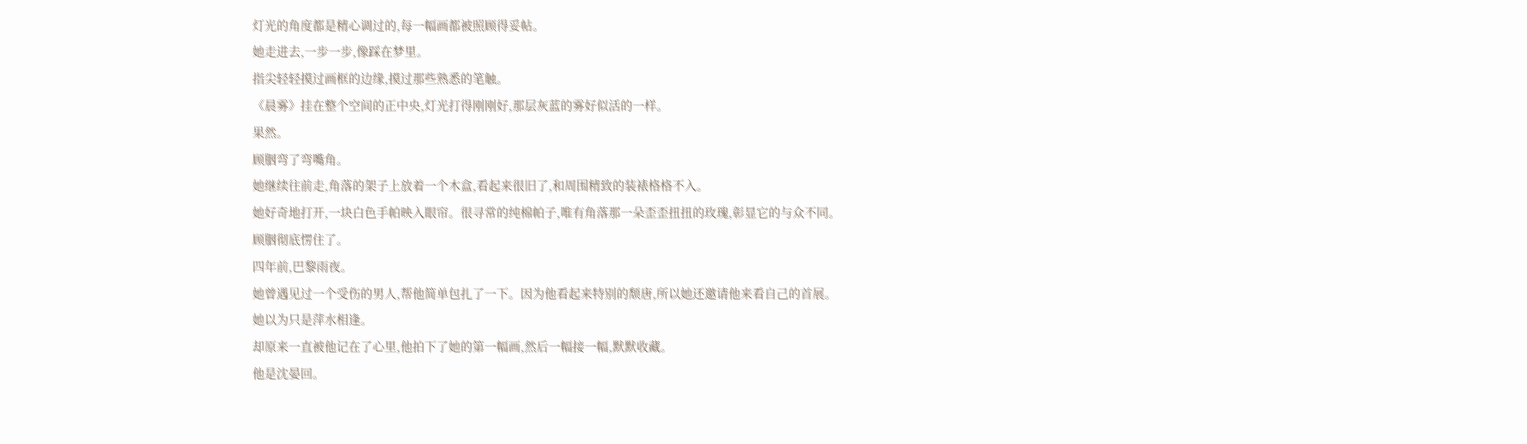灯光的角度都是精心调过的,每一幅画都被照顾得妥帖。
她走进去,一步一步,像踩在梦里。
指尖轻轻摸过画框的边缘,摸过那些熟悉的笔触。
《晨雾》挂在整个空间的正中央,灯光打得刚刚好,那层灰蓝的雾好似活的一样。
果然。
顾胭弯了弯嘴角。
她继续往前走,角落的架子上放着一个木盒,看起来很旧了,和周围精致的装裱格格不入。
她好奇地打开,一块白色手帕映入眼帘。很寻常的纯棉帕子,唯有角落那一朵歪歪扭扭的玫瑰,彰显它的与众不同。
顾胭彻底愣住了。
四年前,巴黎雨夜。
她曾遇见过一个受伤的男人,帮他简单包扎了一下。因为他看起来特别的颓唐,所以她还邀请他来看自己的首展。
她以为只是萍水相逢。
却原来一直被他记在了心里,他拍下了她的第一幅画,然后一幅接一幅,默默收藏。
他是沈晏回。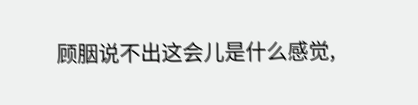顾胭说不出这会儿是什么感觉,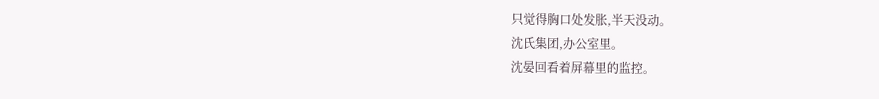只觉得胸口处发胀,半天没动。
沈氏集团,办公室里。
沈晏回看着屏幕里的监控。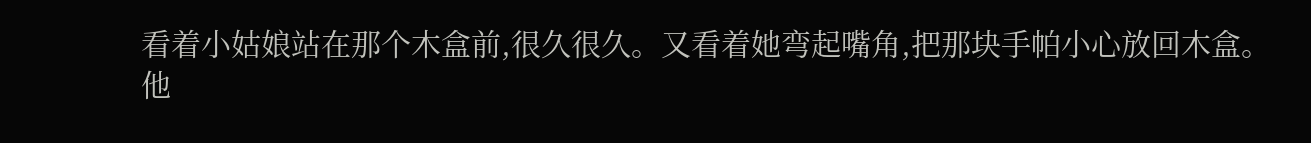看着小姑娘站在那个木盒前,很久很久。又看着她弯起嘴角,把那块手帕小心放回木盒。
他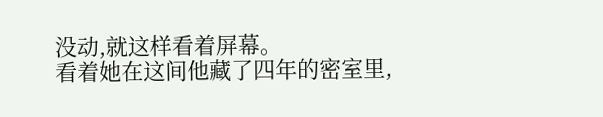没动,就这样看着屏幕。
看着她在这间他藏了四年的密室里,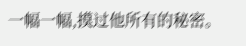一幅一幅,摸过他所有的秘密。